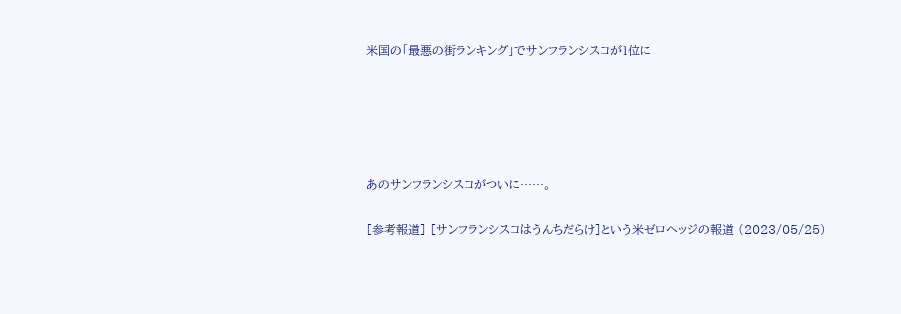米国の「最悪の街ランキング」でサンフランシスコが1位に





あのサンフランシスコがついに……。

[参考報道] [サンフランシスコはうんちだらけ]という米ゼロヘッジの報道 (2023/05/25)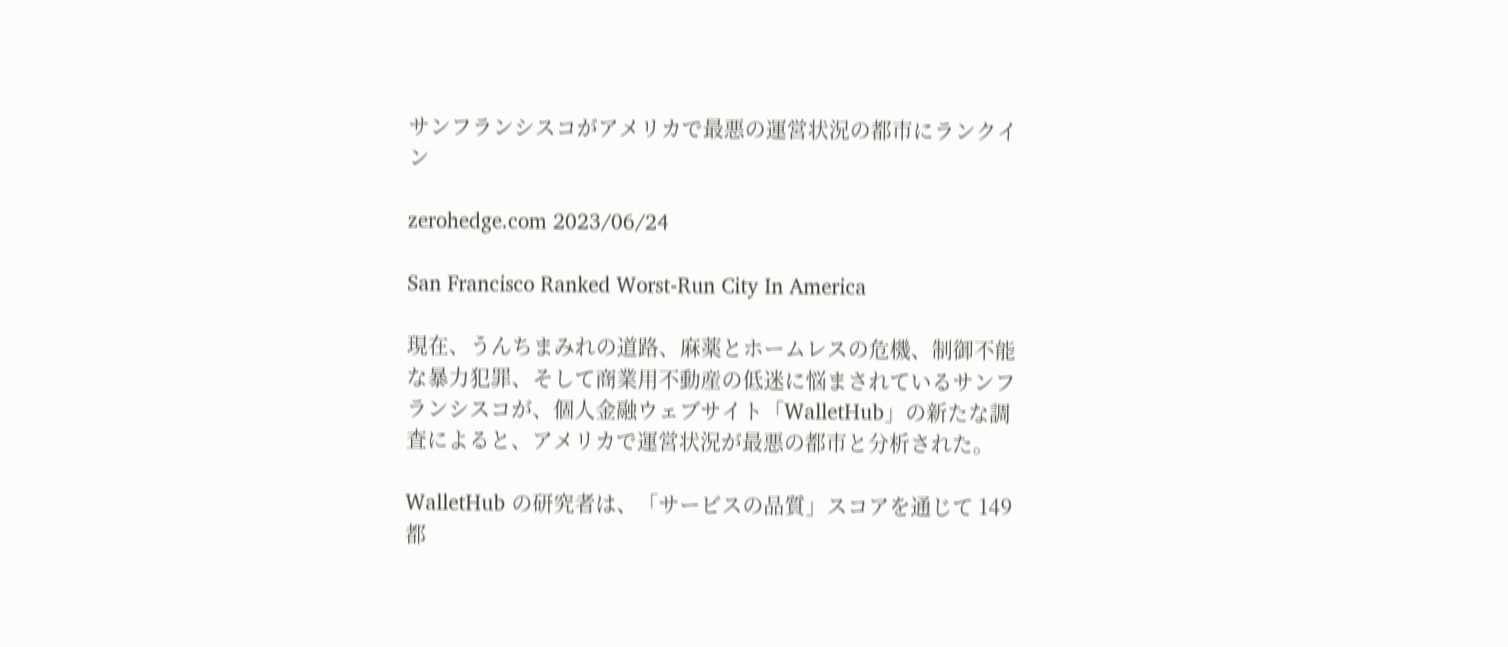サンフランシスコがアメリカで最悪の運営状況の都市にランクイン

zerohedge.com 2023/06/24

San Francisco Ranked Worst-Run City In America

現在、うんちまみれの道路、麻薬とホームレスの危機、制御不能な暴力犯罪、そして商業用不動産の低迷に悩まされているサンフランシスコが、個人金融ウェブサイト「WalletHub」の新たな調査によると、アメリカで運営状況が最悪の都市と分析された。

WalletHub の研究者は、「サービスの品質」スコアを通じて 149都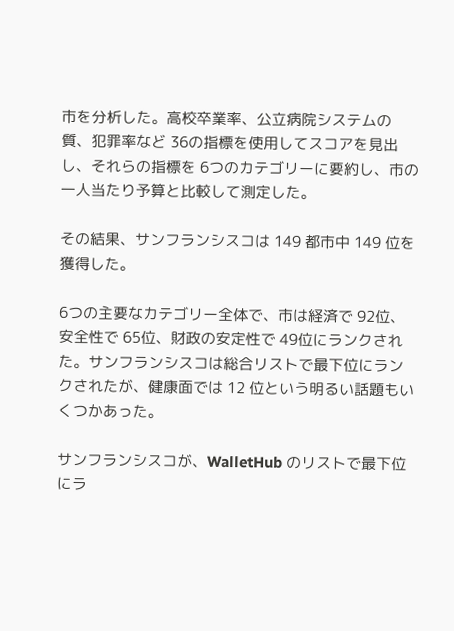市を分析した。高校卒業率、公立病院システムの質、犯罪率など 36の指標を使用してスコアを見出し、それらの指標を 6つのカテゴリーに要約し、市の一人当たり予算と比較して測定した。

その結果、サンフランシスコは 149 都市中 149 位を獲得した。

6つの主要なカテゴリー全体で、市は経済で 92位、安全性で 65位、財政の安定性で 49位にランクされた。サンフランシスコは総合リストで最下位にランクされたが、健康面では 12 位という明るい話題もいくつかあった。

サンフランシスコが、WalletHub のリストで最下位にラ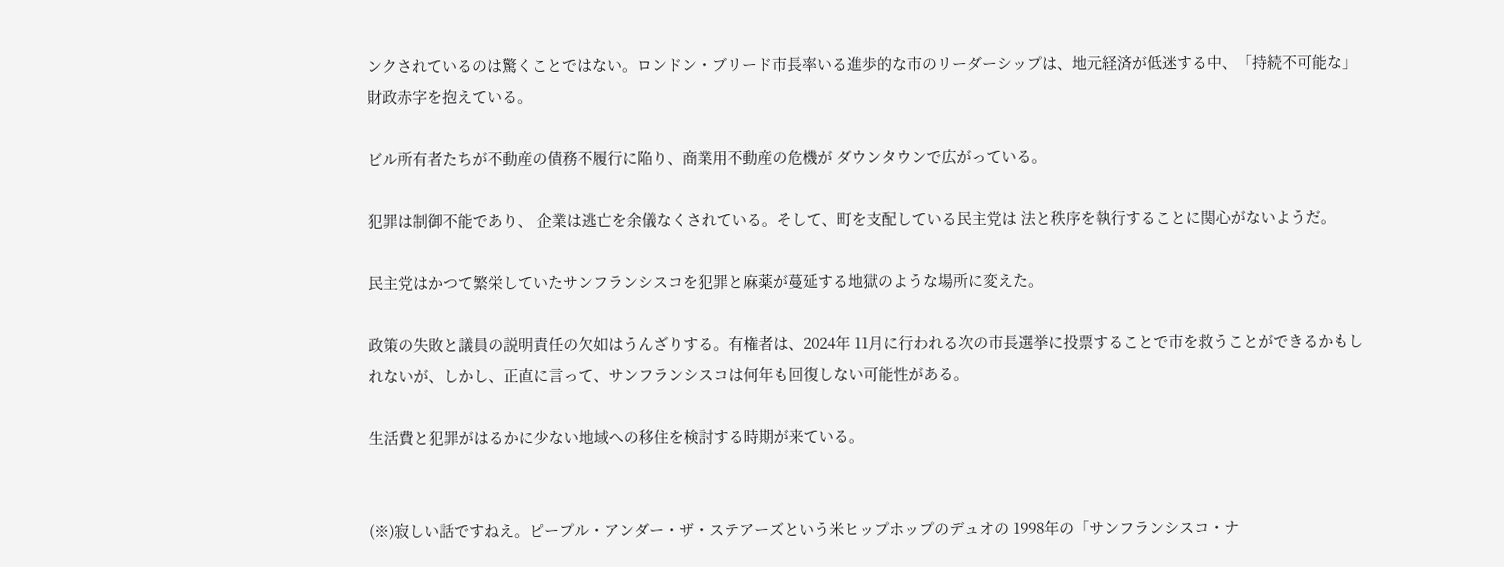ンクされているのは驚くことではない。ロンドン・ブリード市長率いる進歩的な市のリーダーシップは、地元経済が低迷する中、「持続不可能な」財政赤字を抱えている。

ビル所有者たちが不動産の債務不履行に陥り、商業用不動産の危機が ダウンタウンで広がっている。

犯罪は制御不能であり、 企業は逃亡を余儀なくされている。そして、町を支配している民主党は 法と秩序を執行することに関心がないようだ。

民主党はかつて繁栄していたサンフランシスコを犯罪と麻薬が蔓延する地獄のような場所に変えた。

政策の失敗と議員の説明責任の欠如はうんざりする。有権者は、2024年 11月に行われる次の市長選挙に投票することで市を救うことができるかもしれないが、しかし、正直に言って、サンフランシスコは何年も回復しない可能性がある。

生活費と犯罪がはるかに少ない地域への移住を検討する時期が来ている。


(※)寂しい話ですねえ。ピープル・アンダー・ザ・ステアーズという米ヒップホップのデュオの 1998年の「サンフランシスコ・ナ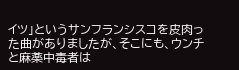イツ」というサンフランシスコを皮肉った曲がありましたが、そこにも、ウンチと麻薬中毒者は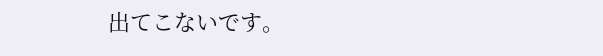出てこないです。